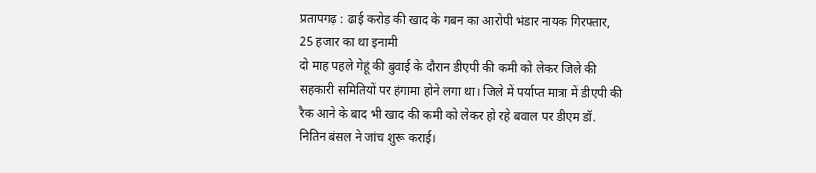प्रतापगढ़ : ढाई करोड़ की खाद के गबन का आरोपी भंडार नायक गिरफ्तार, 25 हजार का था इनामी
दो माह पहले गेहूं की बुवाई के दौरान डीएपी की कमी को लेकर जिले की सहकारी समितियों पर हंगामा होने लगा था। जिले में पर्याप्त मात्रा में डीएपी की रैक आने के बाद भी खाद की कमी को लेकर हो रहे बवाल पर डीएम डॉ. नितिन बंसल ने जांच शुरू कराई।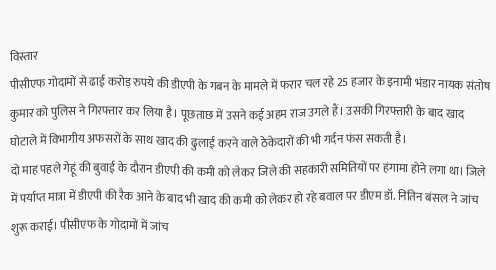विस्तार
पीसीएफ गोदामों से ढाई करोड़ रुपये की डीएपी के गबन के मामले में फरार चल रहे 25 हजार के इनामी भंडार नायक संतोष कुमार को पुलिस ने गिरफ्तार कर लिया है। पूछताछ में उसने कई अहम राज उगले हैं। उसकी गिरफ्तारी के बाद खाद घोटाले में विभागीय अफसरों के साथ खाद की ढुलाई करने वाले ठेकेदारों की भी गर्दन फंस सकती है।
दो माह पहले गेहूं की बुवाई के दौरान डीएपी की कमी को लेकर जिले की सहकारी समितियों पर हंगामा होने लगा था। जिले में पर्याप्त मात्रा में डीएपी की रैक आने के बाद भी खाद की कमी को लेकर हो रहे बवाल पर डीएम डॉ. नितिन बंसल ने जांच शुरू कराई। पीसीएफ के गोदामों में जांच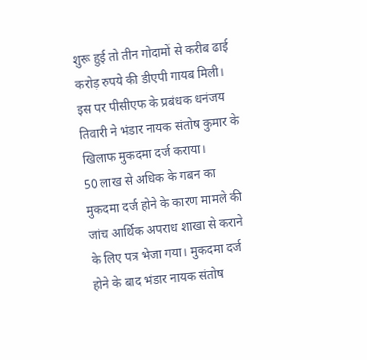शुरू हुई तो तीन गोदामों से करीब ढाई करोड़ रुपये की डीएपी गायब मिली। इस पर पीसीएफ के प्रबंधक धनंजय तिवारी ने भंडार नायक संतोष कुमार के खिलाफ मुकदमा दर्ज कराया।
50 लाख से अधिक के गबन का मुकदमा दर्ज होने के कारण मामले की जांच आर्थिक अपराध शाखा से कराने के लिए पत्र भेजा गया। मुकदमा दर्ज होने के बाद भंडार नायक संतोष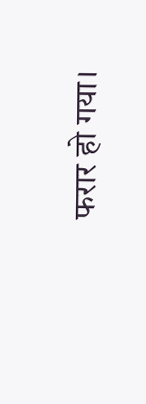फरार हो गया।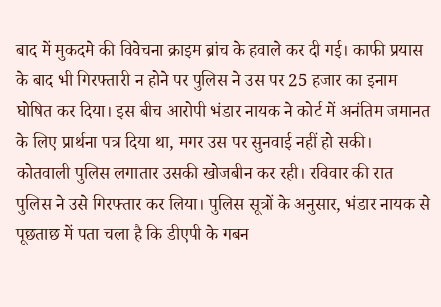बाद में मुकदमे की विवेचना क्राइम ब्रांच के हवाले कर दी गई। काफी प्रयास के बाद भी गिरफ्तारी न होने पर पुलिस ने उस पर 25 हजार का इनाम घोषित कर दिया। इस बीच आरोपी भंडार नायक ने कोर्ट में अनंतिम जमानत के लिए प्रार्थना पत्र दिया था, मगर उस पर सुनवाई नहीं हो सकी।
कोतवाली पुलिस लगातार उसकी खोजबीन कर रही। रविवार की रात पुलिस ने उसे गिरफ्तार कर लिया। पुलिस सूत्रों के अनुसार, भंडार नायक से पूछताछ में पता चला है कि डीएपी के गबन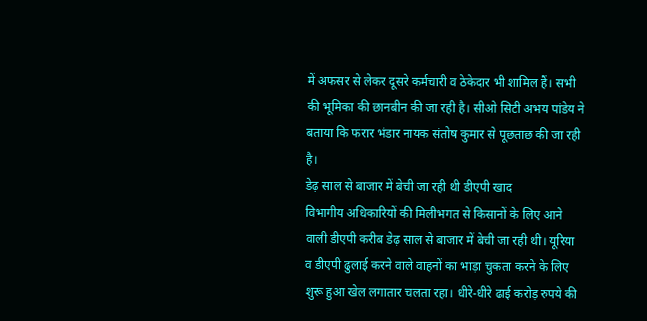में अफसर से लेकर दूसरे कर्मचारी व ठेकेदार भी शामिल हैं। सभी की भूमिका की छानबीन की जा रही है। सीओ सिटी अभय पांडेय ने बताया कि फरार भंडार नायक संतोष कुमार से पूछताछ की जा रही है।
डेढ़ साल से बाजार में बेची जा रही थी डीएपी खाद
विभागीय अधिकारियों की मिलीभगत से किसानों के लिए आने वाली डीएपी करीब डेढ़ साल से बाजार में बेची जा रही थी। यूरिया व डीएपी ढुलाई करने वाले वाहनों का भाड़ा चुकता करने के लिए शुरू हुआ खेल लगातार चलता रहा। धीरे-धीरे ढाई करोड़ रुपये की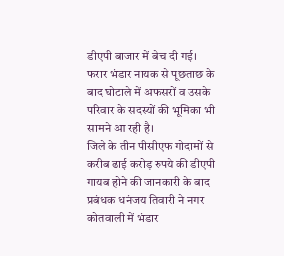डीएपी बाजार में बेच दी गई। फरार भंडार नायक से पूछताछ के बाद घोटाले में अफसरों व उसके परिवार के सदस्यों की भूमिका भी सामने आ रही है।
जिले के तीन पीसीएफ गोदामों से करीब ढाई करोड़ रुपये की डीएपी गायब होने की जानकारी के बाद प्रबंधक धनंजय तिवारी ने नगर कोतवाली में भंडार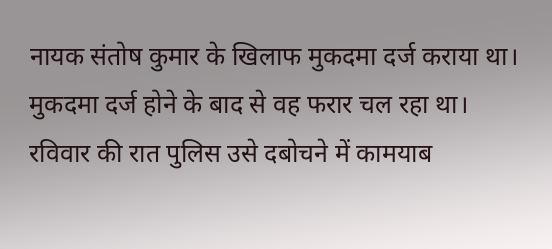नायक संतोष कुमार के खिलाफ मुकदमा दर्ज कराया था। मुकदमा दर्ज होने के बाद से वह फरार चल रहा था। रविवार की रात पुलिस उसे दबोचने में कामयाब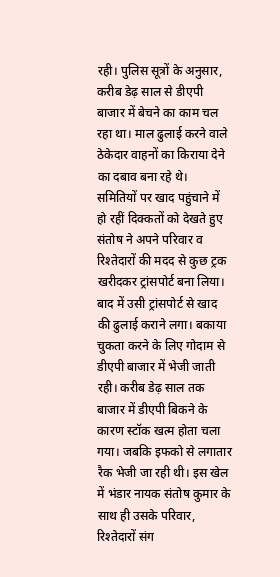रही। पुलिस सूत्रों के अनुसार, करीब डेढ़ साल से डीएपी बाजार में बेचने का काम चल रहा था। माल ढुलाई करने वाले ठेकेदार वाहनों का किराया देने का दबाव बना रहे थे।
समितियों पर खाद पहुंचाने में हो रहीं दिक्कतों को देखते हुए संतोष ने अपने परिवार व रिश्तेदारों की मदद से कुछ ट्रक खरीदकर ट्रांसपोर्ट बना लिया। बाद में उसी ट्रांसपोर्ट से खाद की ढुलाई कराने लगा। बकाया चुकता करने के लिए गोदाम से डीएपी बाजार में भेजी जाती रही। करीब डेढ़ साल तक बाजार में डीएपी बिकने के कारण स्टॉक खत्म होता चला गया। जबकि इफको से लगातार रैक भेजी जा रही थी। इस खेल में भंडार नायक संतोष कुमार के साथ ही उसके परिवार, रिश्तेदारों संग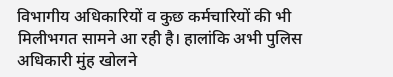विभागीय अधिकारियों व कुछ कर्मचारियों की भी मिलीभगत सामने आ रही है। हालांकि अभी पुलिस अधिकारी मुंह खोलने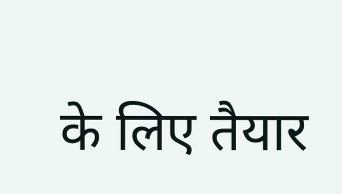के लिए तैयार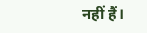नहीं हैं।